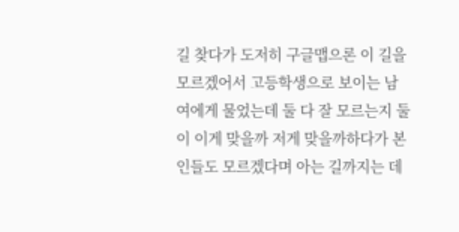길 찾다가 도저히 구글맵으론 이 길을 모르겠어서 고등학생으로 보이는 남여에게 물었는데 둘 다 잘 모르는지 둘이 이게 맞을까 저게 맞을까하다가 본인들도 모르겠다며 아는 길까지는 데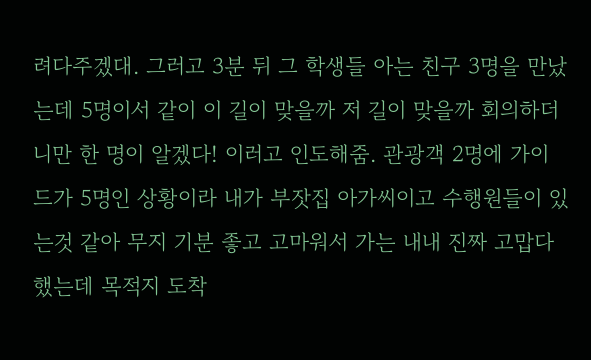려다주겠대. 그러고 3분 뒤 그 학생들 아는 친구 3명을 만났는데 5명이서 같이 이 길이 맞을까 저 길이 맞을까 회의하더니만 한 명이 알겠다! 이러고 인도해줌. 관광객 2명에 가이드가 5명인 상황이라 내가 부잣집 아가씨이고 수행원들이 있는것 같아 무지 기분 좋고 고마워서 가는 내내 진짜 고맙다 했는데 목적지 도착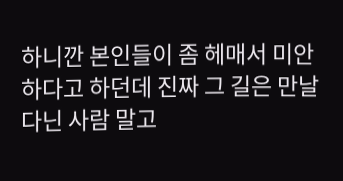하니깐 본인들이 좀 헤매서 미안하다고 하던데 진짜 그 길은 만날 다닌 사람 말고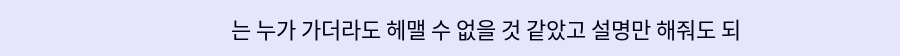는 누가 가더라도 헤맬 수 없을 것 같았고 설명만 해줘도 되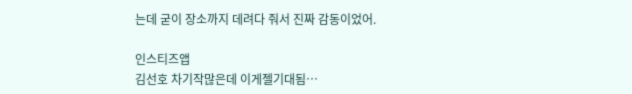는데 굳이 장소까지 데려다 줘서 진짜 감동이었어.

인스티즈앱
김선호 차기작많은데 이게젤기대됨…